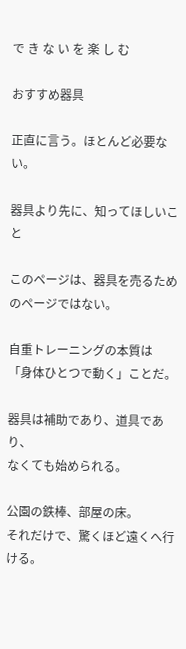で き な い を 楽 し む

おすすめ器具

正直に言う。ほとんど必要ない。

器具より先に、知ってほしいこと

このページは、器具を売るためのページではない。

自重トレーニングの本質は
「身体ひとつで動く」ことだ。

器具は補助であり、道具であり、
なくても始められる。

公園の鉄棒、部屋の床。
それだけで、驚くほど遠くへ行ける。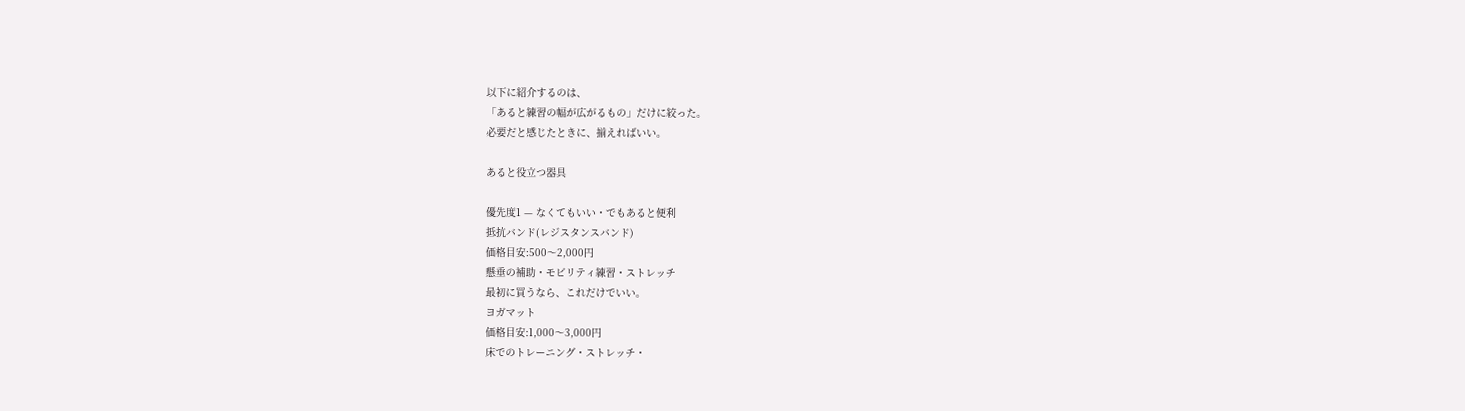以下に紹介するのは、
「あると練習の幅が広がるもの」だけに絞った。
必要だと感じたときに、揃えればいい。

あると役立つ器具

優先度1 — なくてもいい・でもあると便利
抵抗バンド(レジスタンスバンド)
価格目安:500〜2,000円
懸垂の補助・モビリティ練習・ストレッチ
最初に買うなら、これだけでいい。
ヨガマット
価格目安:1,000〜3,000円
床でのトレーニング・ストレッチ・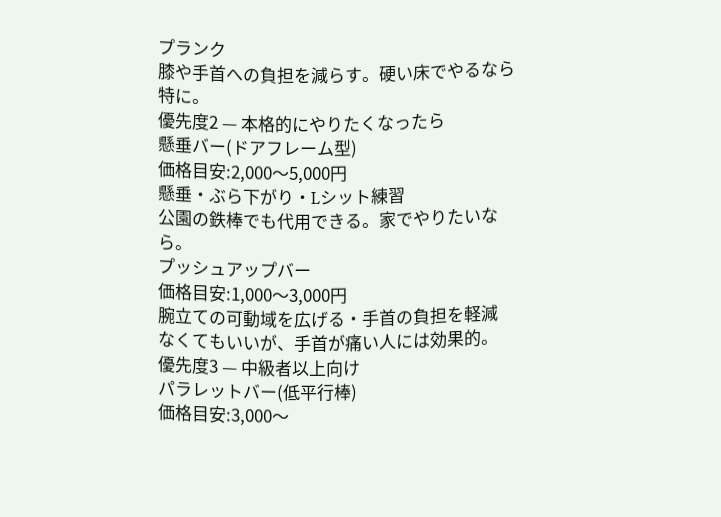プランク
膝や手首への負担を減らす。硬い床でやるなら特に。
優先度2 — 本格的にやりたくなったら
懸垂バー(ドアフレーム型)
価格目安:2,000〜5,000円
懸垂・ぶら下がり・Lシット練習
公園の鉄棒でも代用できる。家でやりたいなら。
プッシュアップバー
価格目安:1,000〜3,000円
腕立ての可動域を広げる・手首の負担を軽減
なくてもいいが、手首が痛い人には効果的。
優先度3 — 中級者以上向け
パラレットバー(低平行棒)
価格目安:3,000〜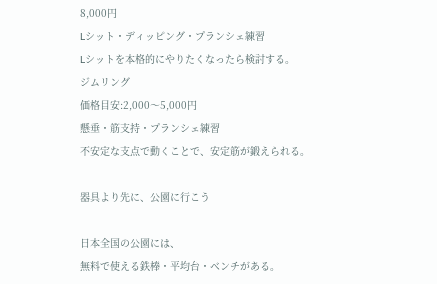8,000円
Lシット・ディッピング・プランシェ練習
Lシットを本格的にやりたくなったら検討する。
ジムリング
価格目安:2,000〜5,000円
懸垂・筋支持・プランシェ練習
不安定な支点で動くことで、安定筋が鍛えられる。

器具より先に、公園に行こう

日本全国の公園には、
無料で使える鉄棒・平均台・ベンチがある。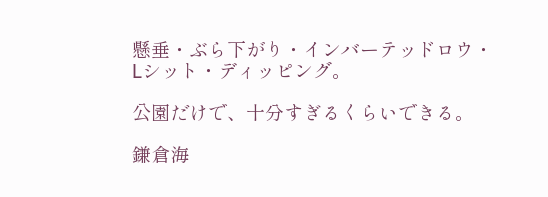懸垂・ぶら下がり・インバーテッドロウ・
Lシット・ディッピング。

公園だけで、十分すぎるくらいできる。

鎌倉海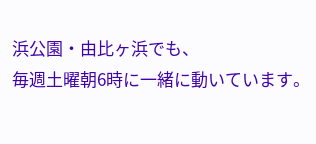浜公園・由比ヶ浜でも、
毎週土曜朝6時に一緒に動いています。